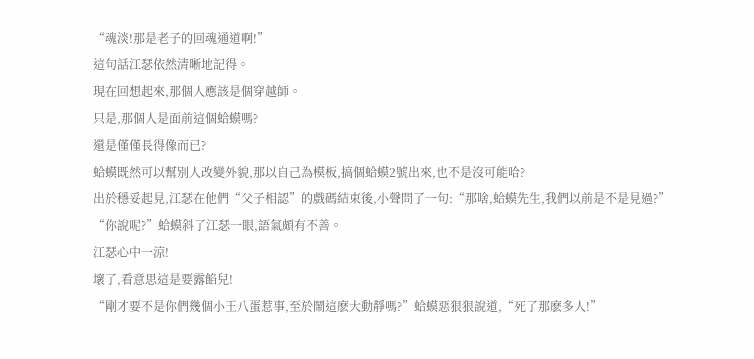“魂淡!那是老子的回魂通道啊!”
這句話江瑟依然清晰地記得。
現在回想起來,那個人應該是個穿越師。
只是,那個人是面前這個蛤蟆嗎?
還是僅僅長得像而已?
蛤蟆既然可以幫別人改變外貌,那以自己為模板,搞個蛤蟆2號出來,也不是沒可能哈?
出於穩妥起見,江瑟在他們“父子相認”的戲碼結束後,小聲問了一句:“那啥,蛤蟆先生,我們以前是不是見過?”
“你說呢?”蛤蟆斜了江瑟一眼,語氣頗有不善。
江瑟心中一涼!
壞了,看意思這是要露餡兒!
“剛才要不是你們幾個小王八蛋惹事,至於鬧這麽大動靜嗎?”蛤蟆惡狠狠說道,“死了那麽多人!”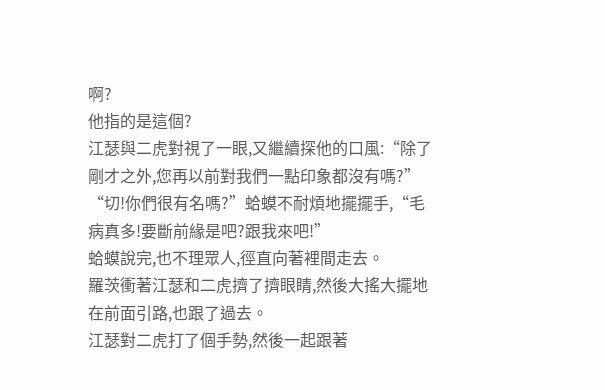啊?
他指的是這個?
江瑟與二虎對視了一眼,又繼續探他的口風:“除了剛才之外,您再以前對我們一點印象都沒有嗎?”
“切!你們很有名嗎?”蛤蟆不耐煩地擺擺手,“毛病真多!要斷前緣是吧?跟我來吧!”
蛤蟆說完,也不理眾人,徑直向著裡間走去。
羅茨衝著江瑟和二虎擠了擠眼睛,然後大搖大擺地在前面引路,也跟了過去。
江瑟對二虎打了個手勢,然後一起跟著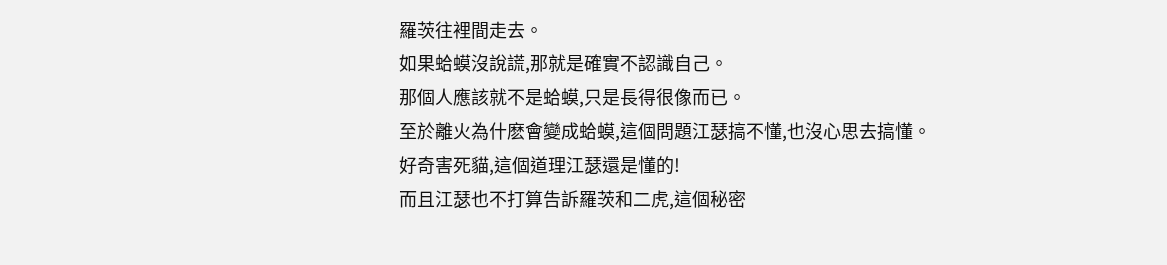羅茨往裡間走去。
如果蛤蟆沒說謊,那就是確實不認識自己。
那個人應該就不是蛤蟆,只是長得很像而已。
至於離火為什麽會變成蛤蟆,這個問題江瑟搞不懂,也沒心思去搞懂。
好奇害死貓,這個道理江瑟還是懂的!
而且江瑟也不打算告訴羅茨和二虎,這個秘密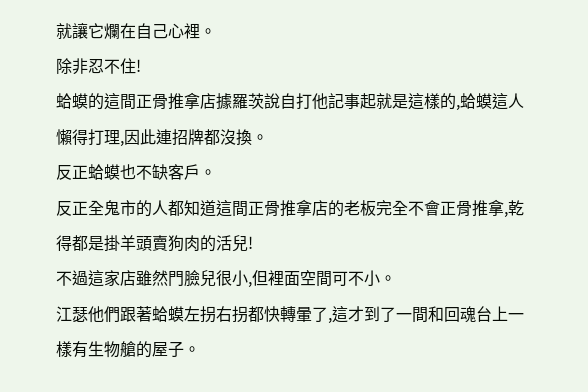就讓它爛在自己心裡。
除非忍不住!
蛤蟆的這間正骨推拿店據羅茨說自打他記事起就是這樣的,蛤蟆這人懶得打理,因此連招牌都沒換。
反正蛤蟆也不缺客戶。
反正全鬼市的人都知道這間正骨推拿店的老板完全不會正骨推拿,乾得都是掛羊頭賣狗肉的活兒!
不過這家店雖然門臉兒很小,但裡面空間可不小。
江瑟他們跟著蛤蟆左拐右拐都快轉暈了,這才到了一間和回魂台上一樣有生物艙的屋子。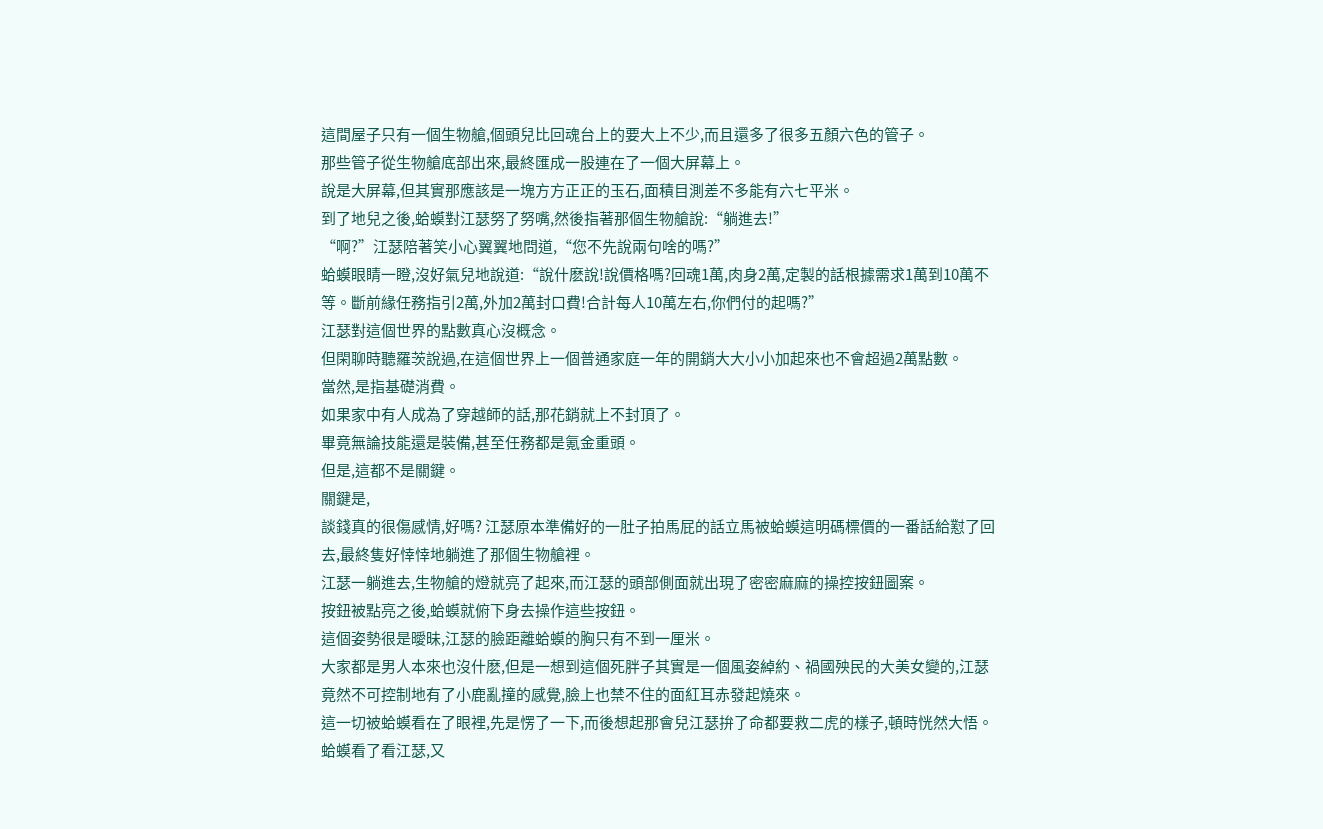這間屋子只有一個生物艙,個頭兒比回魂台上的要大上不少,而且還多了很多五顏六色的管子。
那些管子從生物艙底部出來,最終匯成一股連在了一個大屏幕上。
說是大屏幕,但其實那應該是一塊方方正正的玉石,面積目測差不多能有六七平米。
到了地兒之後,蛤蟆對江瑟努了努嘴,然後指著那個生物艙說:“躺進去!”
“啊?”江瑟陪著笑小心翼翼地問道,“您不先說兩句啥的嗎?”
蛤蟆眼睛一瞪,沒好氣兒地說道:“說什麽說!說價格嗎?回魂1萬,肉身2萬,定製的話根據需求1萬到10萬不等。斷前緣任務指引2萬,外加2萬封口費!合計每人10萬左右,你們付的起嗎?”
江瑟對這個世界的點數真心沒概念。
但閑聊時聽羅茨說過,在這個世界上一個普通家庭一年的開銷大大小小加起來也不會超過2萬點數。
當然,是指基礎消費。
如果家中有人成為了穿越師的話,那花銷就上不封頂了。
畢竟無論技能還是裝備,甚至任務都是氪金重頭。
但是,這都不是關鍵。
關鍵是,
談錢真的很傷感情,好嗎? 江瑟原本準備好的一肚子拍馬屁的話立馬被蛤蟆這明碼標價的一番話給懟了回去,最終隻好悻悻地躺進了那個生物艙裡。
江瑟一躺進去,生物艙的燈就亮了起來,而江瑟的頭部側面就出現了密密麻麻的操控按鈕圖案。
按鈕被點亮之後,蛤蟆就俯下身去操作這些按鈕。
這個姿勢很是曖昧,江瑟的臉距離蛤蟆的胸只有不到一厘米。
大家都是男人本來也沒什麽,但是一想到這個死胖子其實是一個風姿綽約、禍國殃民的大美女變的,江瑟竟然不可控制地有了小鹿亂撞的感覺,臉上也禁不住的面紅耳赤發起燒來。
這一切被蛤蟆看在了眼裡,先是愣了一下,而後想起那會兒江瑟拚了命都要救二虎的樣子,頓時恍然大悟。
蛤蟆看了看江瑟,又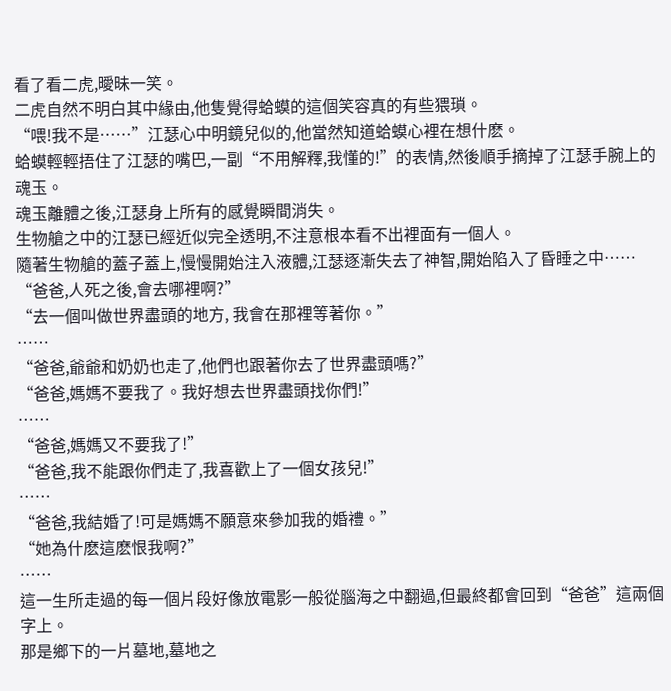看了看二虎,曖昧一笑。
二虎自然不明白其中緣由,他隻覺得蛤蟆的這個笑容真的有些猥瑣。
“喂!我不是……”江瑟心中明鏡兒似的,他當然知道蛤蟆心裡在想什麽。
蛤蟆輕輕捂住了江瑟的嘴巴,一副“不用解釋,我懂的!”的表情,然後順手摘掉了江瑟手腕上的魂玉。
魂玉離體之後,江瑟身上所有的感覺瞬間消失。
生物艙之中的江瑟已經近似完全透明,不注意根本看不出裡面有一個人。
隨著生物艙的蓋子蓋上,慢慢開始注入液體,江瑟逐漸失去了神智,開始陷入了昏睡之中……
“爸爸,人死之後,會去哪裡啊?”
“去一個叫做世界盡頭的地方, 我會在那裡等著你。”
……
“爸爸,爺爺和奶奶也走了,他們也跟著你去了世界盡頭嗎?”
“爸爸,媽媽不要我了。我好想去世界盡頭找你們!”
……
“爸爸,媽媽又不要我了!”
“爸爸,我不能跟你們走了,我喜歡上了一個女孩兒!”
……
“爸爸,我結婚了!可是媽媽不願意來參加我的婚禮。”
“她為什麽這麽恨我啊?”
……
這一生所走過的每一個片段好像放電影一般從腦海之中翻過,但最終都會回到“爸爸”這兩個字上。
那是鄉下的一片墓地,墓地之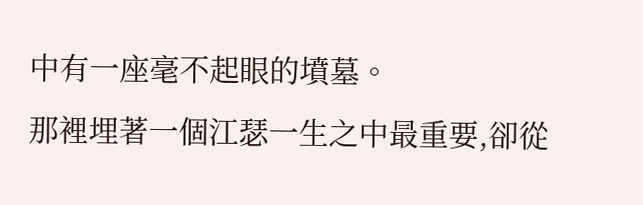中有一座毫不起眼的墳墓。
那裡埋著一個江瑟一生之中最重要,卻從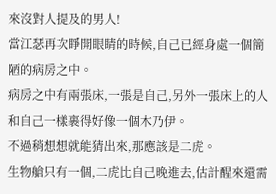來沒對人提及的男人!
當江瑟再次睜開眼睛的時候,自己已經身處一個簡陋的病房之中。
病房之中有兩張床,一張是自己,另外一張床上的人和自己一樣裹得好像一個木乃伊。
不過稍想想就能猜出來,那應該是二虎。
生物艙只有一個,二虎比自己晚進去,估計醒來還需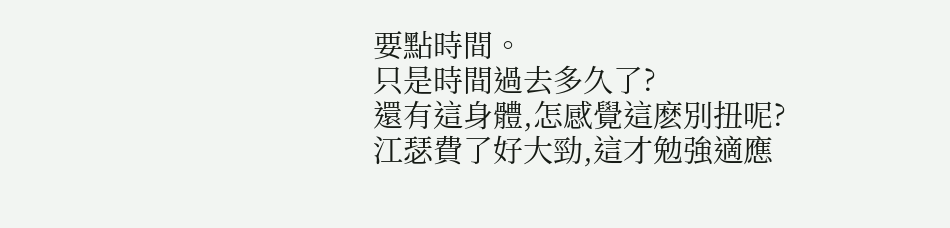要點時間。
只是時間過去多久了?
還有這身體,怎感覺這麽別扭呢?
江瑟費了好大勁,這才勉強適應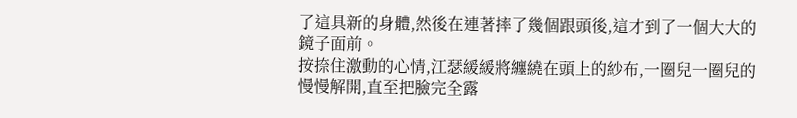了這具新的身體,然後在連著摔了幾個跟頭後,這才到了一個大大的鏡子面前。
按捺住激動的心情,江瑟緩緩將纏繞在頭上的紗布,一圈兒一圈兒的慢慢解開,直至把臉完全露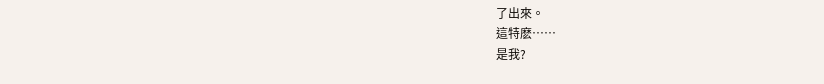了出來。
這特麽……
是我?